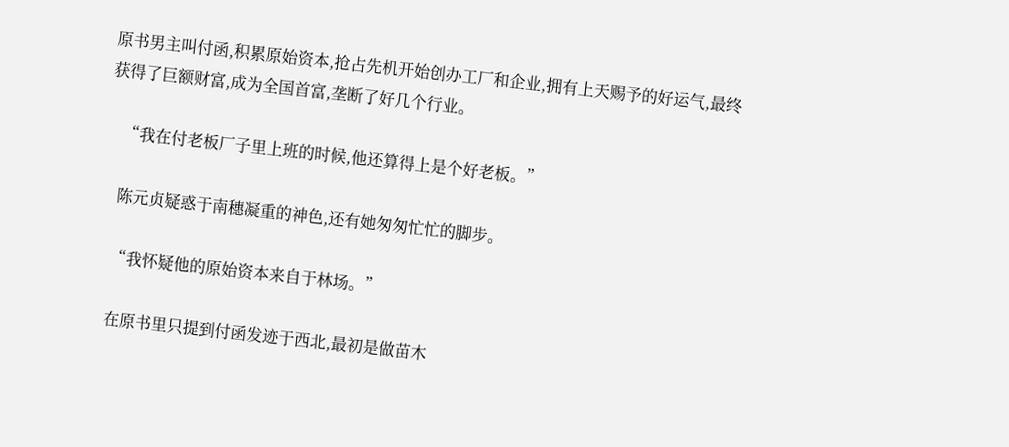原书男主叫付函,积累原始资本,抢占先机开始创办工厂和企业,拥有上天赐予的好运气,最终获得了巨额财富,成为全国首富,垄断了好几个行业。

    “我在付老板厂子里上班的时候,他还算得上是个好老板。”

    陈元贞疑惑于南穗凝重的神色,还有她匆匆忙忙的脚步。

    “我怀疑他的原始资本来自于林场。”

    在原书里只提到付函发迹于西北,最初是做苗木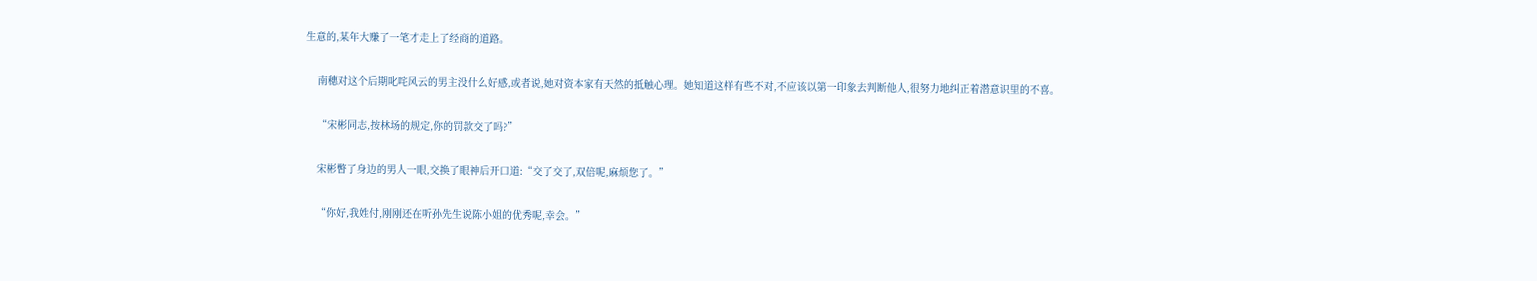生意的,某年大赚了一笔才走上了经商的道路。

    南穗对这个后期叱咤风云的男主没什么好感,或者说,她对资本家有天然的抵触心理。她知道这样有些不对,不应该以第一印象去判断他人,很努力地纠正着潜意识里的不喜。

    “宋彬同志,按林场的规定,你的罚款交了吗?”

    宋彬瞥了身边的男人一眼,交换了眼神后开口道:“交了交了,双倍呢,麻烦您了。”

    “你好,我姓付,刚刚还在听孙先生说陈小姐的优秀呢,幸会。”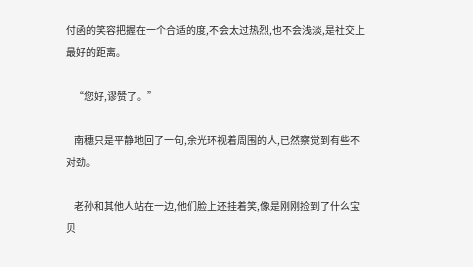付函的笑容把握在一个合适的度,不会太过热烈,也不会浅淡,是社交上最好的距离。

    “您好,谬赞了。”

    南穗只是平静地回了一句,余光环视着周围的人,已然察觉到有些不对劲。

    老孙和其他人站在一边,他们脸上还挂着笑,像是刚刚捡到了什么宝贝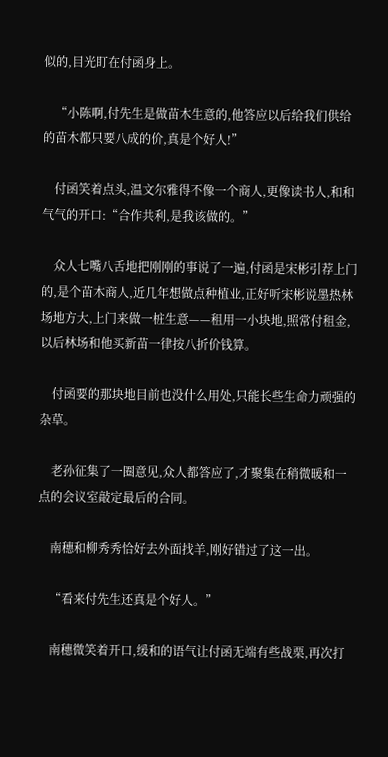似的,目光盯在付函身上。

    “小陈啊,付先生是做苗木生意的,他答应以后给我们供给的苗木都只要八成的价,真是个好人!”

    付函笑着点头,温文尔雅得不像一个商人,更像读书人,和和气气的开口:“合作共利,是我该做的。”

    众人七嘴八舌地把刚刚的事说了一遍,付函是宋彬引荐上门的,是个苗木商人,近几年想做点种植业,正好听宋彬说墨热林场地方大,上门来做一桩生意——租用一小块地,照常付租金,以后林场和他买新苗一律按八折价钱算。

    付函要的那块地目前也没什么用处,只能长些生命力顽强的杂草。

    老孙征集了一圈意见,众人都答应了,才聚集在稍微暖和一点的会议室敲定最后的合同。

    南穗和柳秀秀恰好去外面找羊,刚好错过了这一出。

    “看来付先生还真是个好人。”

    南穗微笑着开口,缓和的语气让付函无端有些战栗,再次打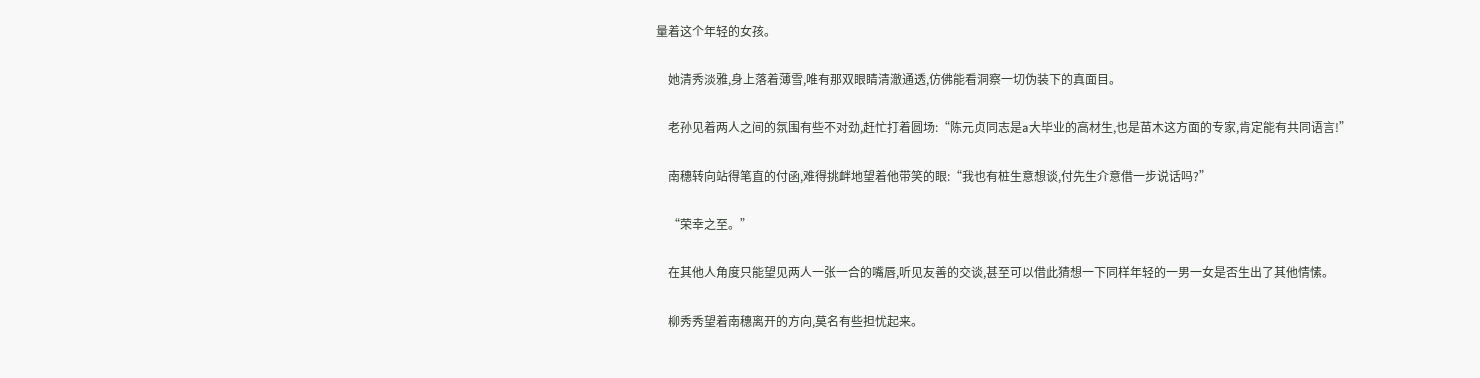量着这个年轻的女孩。

    她清秀淡雅,身上落着薄雪,唯有那双眼睛清澈通透,仿佛能看洞察一切伪装下的真面目。

    老孙见着两人之间的氛围有些不对劲,赶忙打着圆场:“陈元贞同志是a大毕业的高材生,也是苗木这方面的专家,肯定能有共同语言!”

    南穗转向站得笔直的付函,难得挑衅地望着他带笑的眼:“我也有桩生意想谈,付先生介意借一步说话吗?”

    “荣幸之至。”

    在其他人角度只能望见两人一张一合的嘴唇,听见友善的交谈,甚至可以借此猜想一下同样年轻的一男一女是否生出了其他情愫。

    柳秀秀望着南穗离开的方向,莫名有些担忧起来。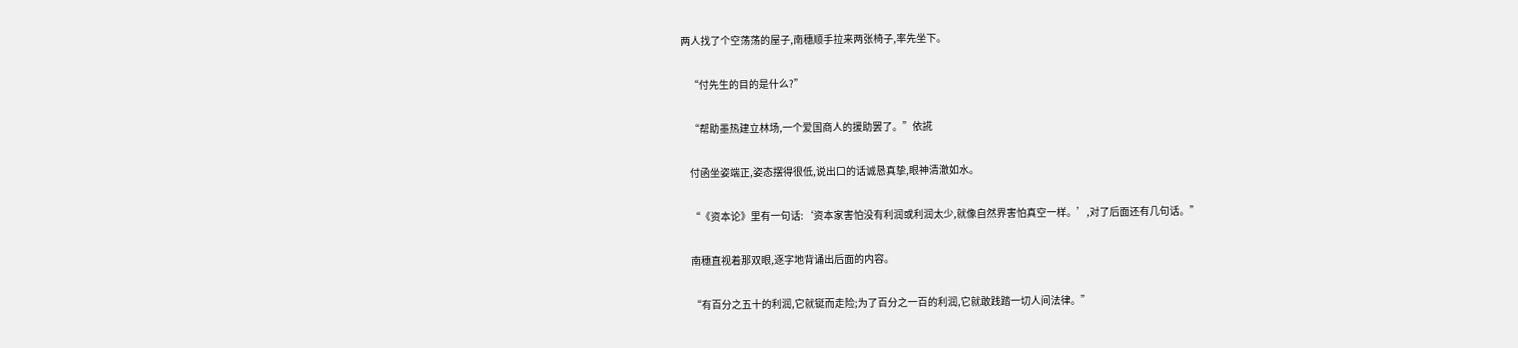两人找了个空荡荡的屋子,南穗顺手拉来两张椅子,率先坐下。

    “付先生的目的是什么?”

    “帮助墨热建立林场,一个爱国商人的援助罢了。”依誮

    付函坐姿端正,姿态摆得很低,说出口的话诚恳真挚,眼神清澈如水。

    “《资本论》里有一句话:‘资本家害怕没有利润或利润太少,就像自然界害怕真空一样。’,对了后面还有几句话。”

    南穗直视着那双眼,逐字地背诵出后面的内容。

    “有百分之五十的利润,它就铤而走险;为了百分之一百的利润,它就敢践踏一切人间法律。”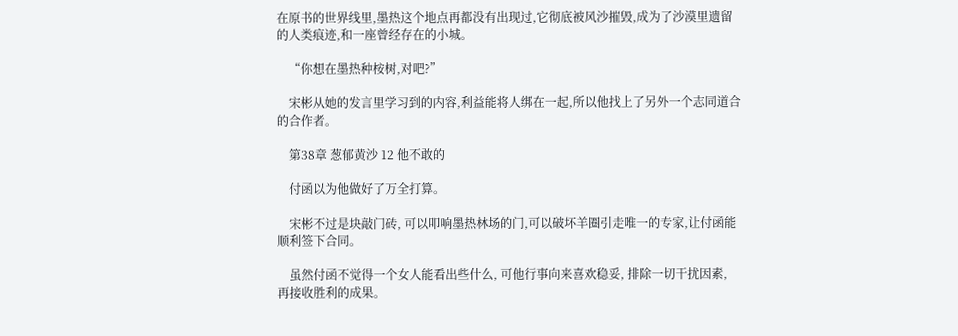在原书的世界线里,墨热这个地点再都没有出现过,它彻底被风沙摧毁,成为了沙漠里遗留的人类痕迹,和一座曾经存在的小城。

    “你想在墨热种桉树,对吧?”

    宋彬从她的发言里学习到的内容,利益能将人绑在一起,所以他找上了另外一个志同道合的合作者。

    第38章 葱郁黄沙 12 他不敢的

    付函以为他做好了万全打算。

    宋彬不过是块敲门砖, 可以叩响墨热林场的门,可以破坏羊圈引走唯一的专家,让付函能顺利签下合同。

    虽然付函不觉得一个女人能看出些什么, 可他行事向来喜欢稳妥, 排除一切干扰因素, 再接收胜利的成果。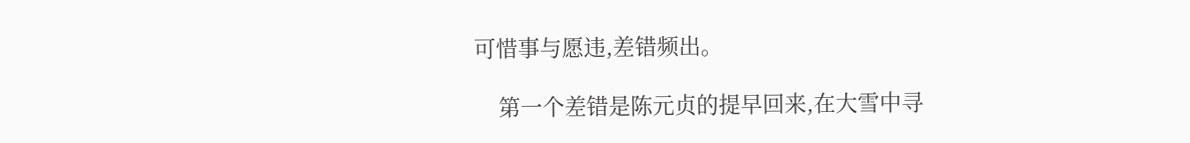可惜事与愿违,差错频出。

    第一个差错是陈元贞的提早回来,在大雪中寻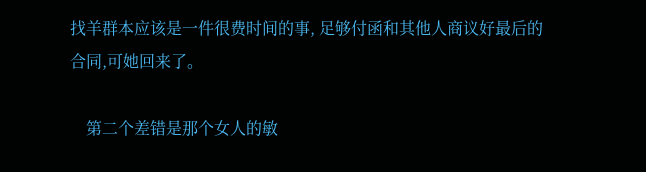找羊群本应该是一件很费时间的事, 足够付函和其他人商议好最后的合同,可她回来了。

    第二个差错是那个女人的敏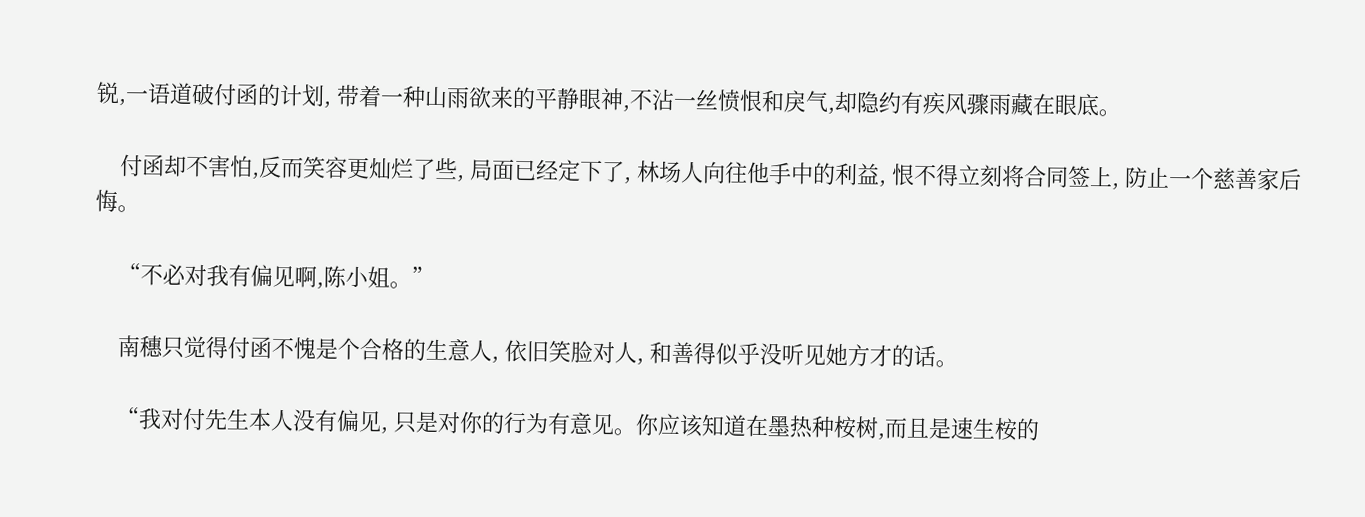锐,一语道破付函的计划, 带着一种山雨欲来的平静眼神,不沾一丝愤恨和戾气,却隐约有疾风骤雨藏在眼底。

    付函却不害怕,反而笑容更灿烂了些, 局面已经定下了, 林场人向往他手中的利益, 恨不得立刻将合同签上, 防止一个慈善家后悔。

    “不必对我有偏见啊,陈小姐。”

    南穗只觉得付函不愧是个合格的生意人, 依旧笑脸对人, 和善得似乎没听见她方才的话。

    “我对付先生本人没有偏见, 只是对你的行为有意见。你应该知道在墨热种桉树,而且是速生桉的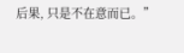后果, 只是不在意而已。”